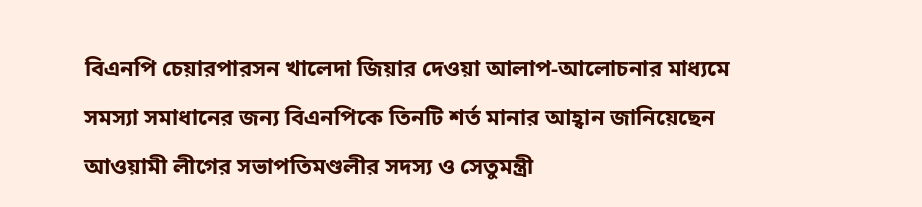বিএনপি চেয়ারপারসন খালেদা জিয়ার দেওয়া আলাপ-আলোচনার মাধ্যমে সমস্যা সমাধানের জন্য বিএনপিকে তিনটি শর্ত মানার আহ্বান জানিয়েছেন আওয়ামী লীগের সভাপতিমণ্ডলীর সদস্য ও সেতুমন্ত্রী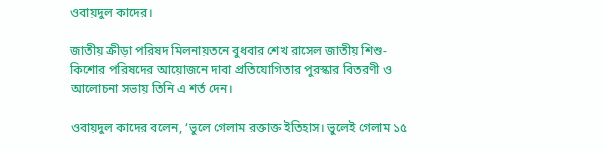ওবায়দুল কাদের।

জাতীয় ক্রীড়া পরিষদ মিলনায়তনে বুধবার শেখ রাসেল জাতীয় শিশু-কিশোর পরিষদের আয়োজনে দাবা প্রতিযোগিতার পুরস্কার বিতরণী ও আলোচনা সভায় তিনি এ শর্ত দেন।

ওবায়দুল কাদের বলেন, ‘ভুলে গেলাম রক্তাক্ত ইতিহাস। ভুলেই গেলাম ১৫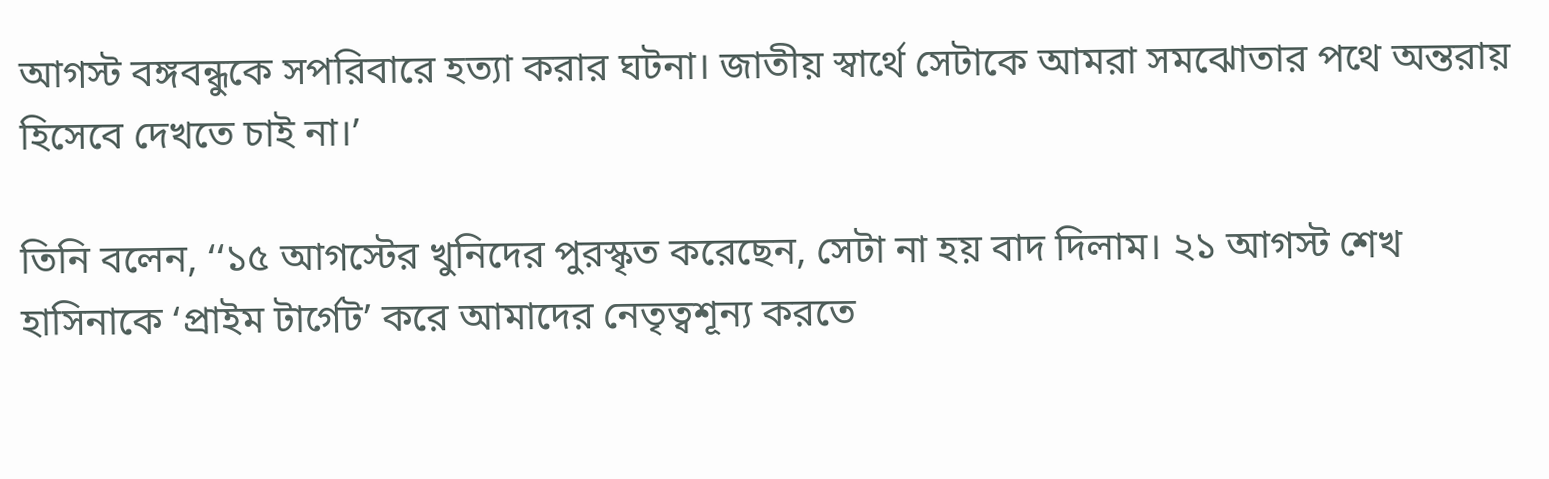আগস্ট বঙ্গবন্ধুকে সপরিবারে হত্যা করার ঘটনা। জাতীয় স্বার্থে সেটাকে আমরা সমঝোতার পথে অন্তরায় হিসেবে দেখতে চাই না।’

তিনি বলেন, ‘‘১৫ আগস্টের খুনিদের পুরস্কৃত করেছেন, সেটা না হয় বাদ দিলাম। ২১ আগস্ট শেখ হাসিনাকে ‘প্রাইম টার্গেট’ করে আমাদের নেতৃত্বশূন্য করতে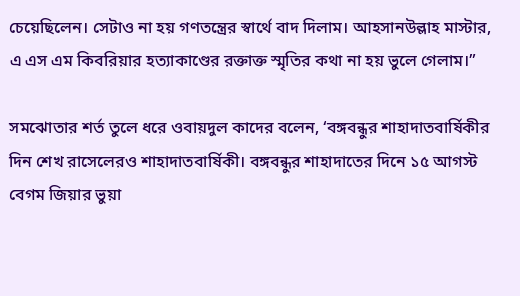চেয়েছিলেন। সেটাও না হয় গণতন্ত্রের স্বার্থে বাদ দিলাম। আহসানউল্লাহ মাস্টার, এ এস এম কিবরিয়ার হত্যাকাণ্ডের রক্তাক্ত স্মৃতির কথা না হয় ভুলে গেলাম।”

সমঝোতার শর্ত তুলে ধরে ওবায়দুল কাদের বলেন, ‘বঙ্গবন্ধুর শাহাদাতবার্ষিকীর দিন শেখ রাসেলেরও শাহাদাতবার্ষিকী। বঙ্গবন্ধুর শাহাদাতের দিনে ১৫ আগস্ট বেগম জিয়ার ভুয়া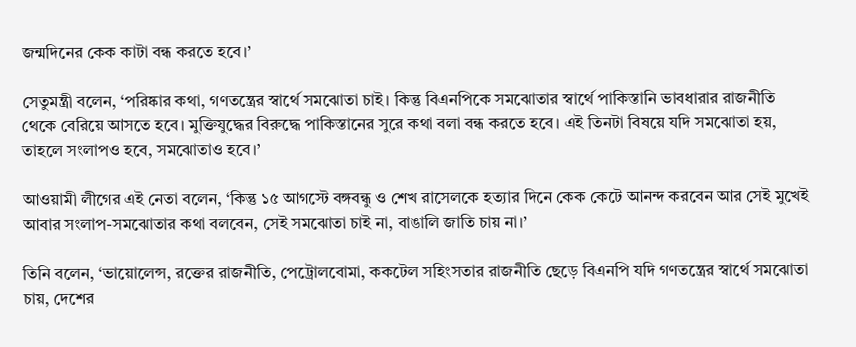জন্মদিনের কেক কাটা বন্ধ করতে হবে।’

সেতুমন্ত্রী বলেন, ‘পরিষ্কার কথা, গণতন্ত্রের স্বার্থে সমঝোতা চাই। কিন্তু বিএনপিকে সমঝোতার স্বার্থে পাকিস্তানি ভাবধারার রাজনীতি থেকে বেরিয়ে আসতে হবে। মুক্তিযুদ্ধের বিরুদ্ধে পাকিস্তানের সুরে কথা বলা বন্ধ করতে হবে। এই তিনটা বিষয়ে যদি সমঝোতা হয়, তাহলে সংলাপও হবে, সমঝোতাও হবে।’

আওয়ামী লীগের এই নেতা বলেন, ‘কিন্তু ১৫ আগস্টে বঙ্গবন্ধু ও শেখ রাসেলকে হত্যার দিনে কেক কেটে আনন্দ করবেন আর সেই মুখেই আবার সংলাপ-সমঝোতার কথা বলবেন, সেই সমঝোতা চাই না, বাঙালি জাতি চায় না।’

তিনি বলেন, ‘ভায়োলেন্স, রক্তের রাজনীতি, পেট্রোলবোমা, ককটেল সহিংসতার রাজনীতি ছেড়ে বিএনপি যদি গণতন্ত্রের স্বার্থে সমঝোতা চায়, দেশের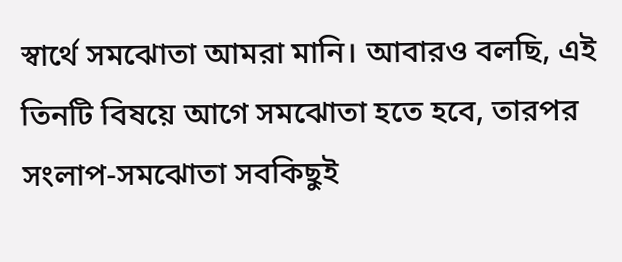স্বার্থে সমঝোতা আমরা মানি। আবারও বলছি, এই তিনটি বিষয়ে আগে সমঝোতা হতে হবে, তারপর সংলাপ-সমঝোতা সবকিছুই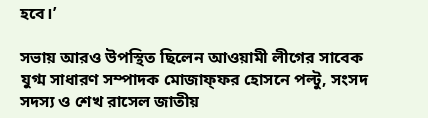হবে।’

সভায় আরও উপস্থিত ছিলেন আওয়ামী লীগের সাবেক যুগ্ম সাধারণ সম্পাদক মোজাফ্ফর হোসনে পল্টু, সংসদ সদস্য ও শেখ রাসেল জাতীয়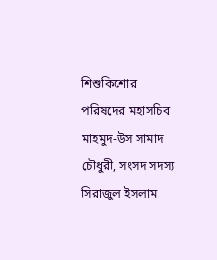শিশুকিশোর পরিষদের মহাসচিব মাহমুদ-উস সামাদ চৌধুরী, সংসদ সদস্য সিরাজুল ইসলাম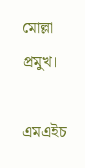মোল্লা প্রমুখ।

এমএইচ